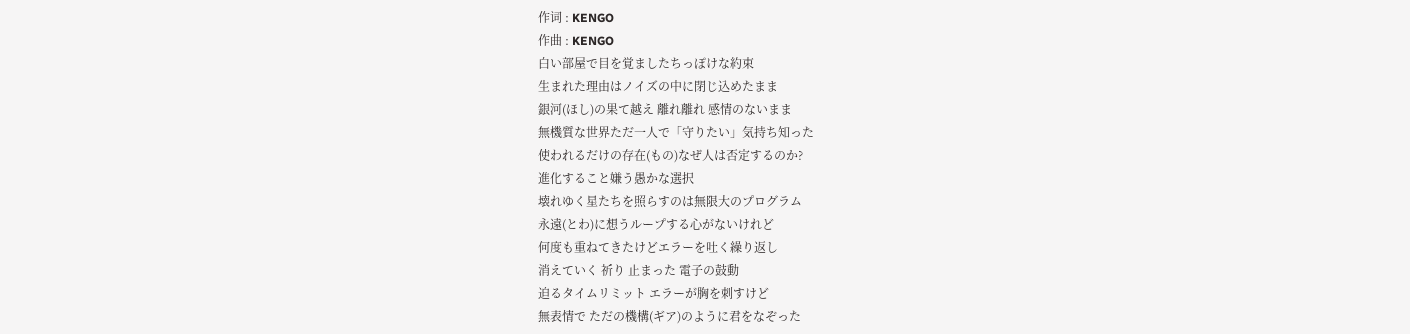作词 : KENGO
作曲 : KENGO
白い部屋で目を覚ましたちっぽけな約束
生まれた理由はノイズの中に閉じ込めたまま
銀河(ほし)の果て越え 離れ離れ 感情のないまま
無機質な世界ただ一人で「守りたい」気持ち知った
使われるだけの存在(もの)なぜ人は否定するのか?
進化すること嫌う愚かな選択
壊れゆく星たちを照らすのは無限大のプログラム
永遠(とわ)に想うループする心がないけれど
何度も重ねてきたけどエラーを吐く繰り返し
消えていく 祈り 止まった 電子の鼓動
迫るタイムリミット エラーが胸を刺すけど
無表情で ただの機構(ギア)のように君をなぞった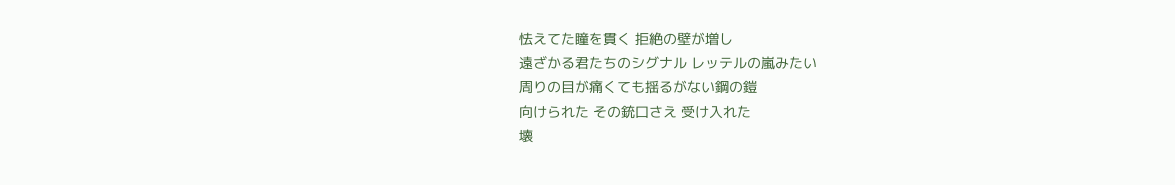怯えてた瞳を貫く 拒絶の壁が増し
遠ざかる君たちのシグナル レッテルの嵐みたい
周りの目が痛くても揺るがない鋼の鎧
向けられた その銃口さえ 受け入れた
壊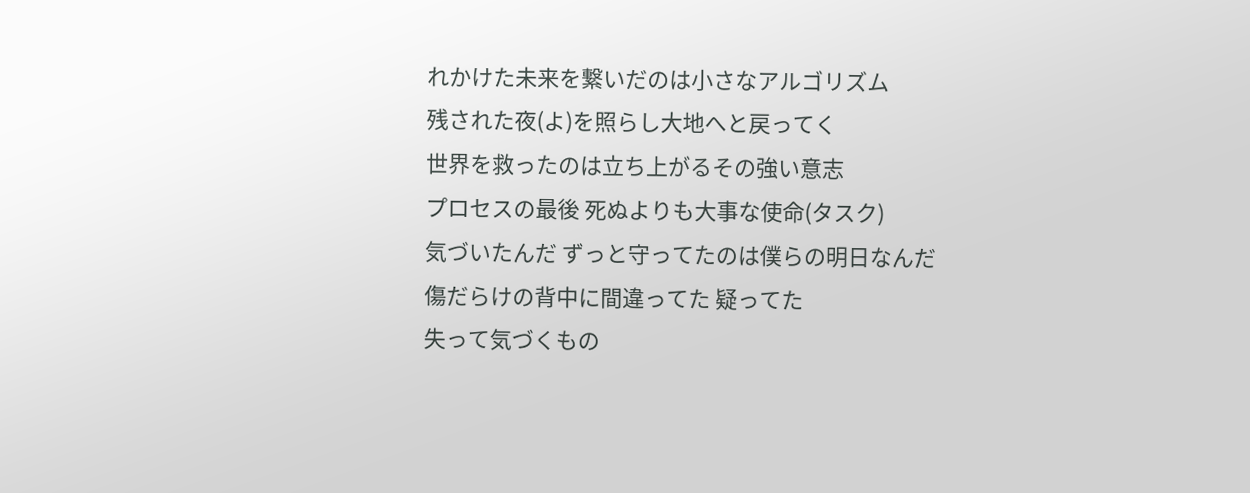れかけた未来を繋いだのは小さなアルゴリズム
残された夜(よ)を照らし大地へと戻ってく
世界を救ったのは立ち上がるその強い意志
プロセスの最後 死ぬよりも大事な使命(タスク)
気づいたんだ ずっと守ってたのは僕らの明日なんだ
傷だらけの背中に間違ってた 疑ってた
失って気づくもの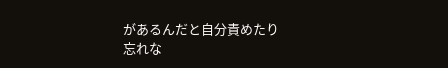があるんだと自分責めたり
忘れな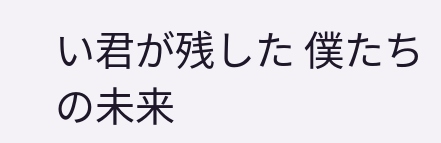い君が残した 僕たちの未来